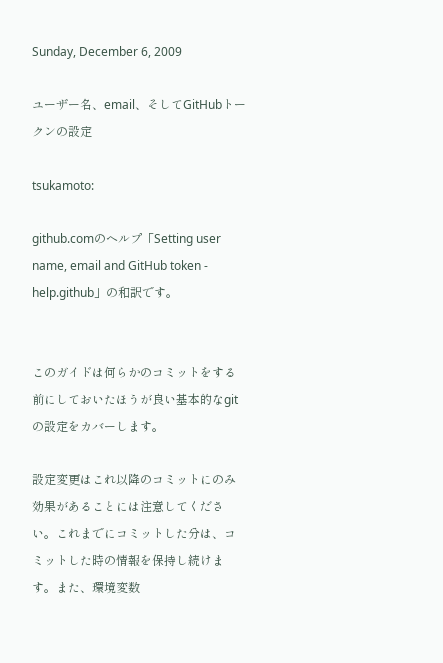Sunday, December 6, 2009

ユーザー名、email、そしてGitHubトークンの設定

tsukamoto:

github.comのヘルプ「Setting user name, email and GitHub token - help.github」の和訳です。


このガイドは何らかのコミットをする前にしておいたほうが良い基本的なgitの設定をカバーします。

設定変更はこれ以降のコミットにのみ効果があることには注意してください。これまでにコミットした分は、コミットした時の情報を保持し続けます。また、環境変数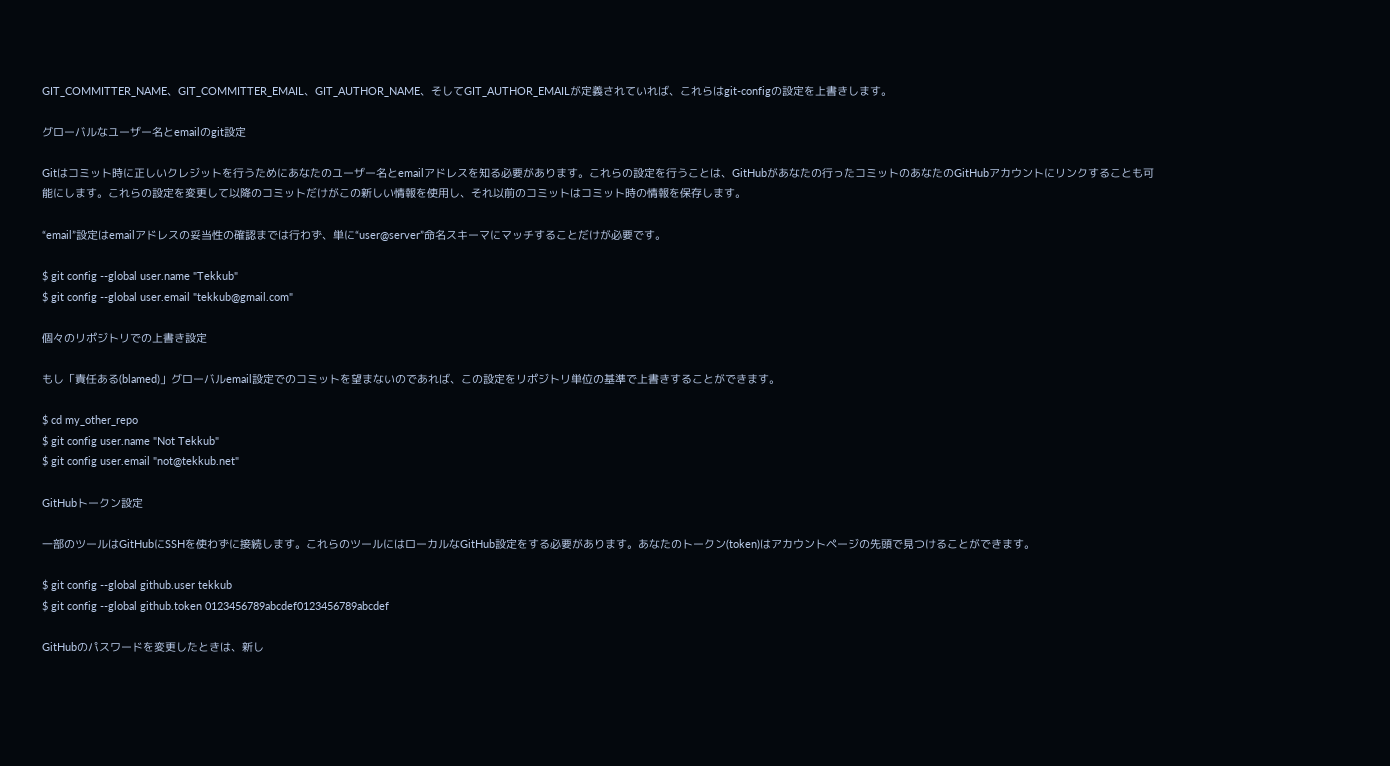GIT_COMMITTER_NAME、GIT_COMMITTER_EMAIL、GIT_AUTHOR_NAME、そしてGIT_AUTHOR_EMAILが定義されていれば、これらはgit-configの設定を上書きします。

グローバルなユーザー名とemailのgit設定

Gitはコミット時に正しいクレジットを行うためにあなたのユーザー名とemailアドレスを知る必要があります。これらの設定を行うことは、GitHubがあなたの行ったコミットのあなたのGitHubアカウントにリンクすることも可能にします。これらの設定を変更して以降のコミットだけがこの新しい情報を使用し、それ以前のコミットはコミット時の情報を保存します。

“email”設定はemailアドレスの妥当性の確認までは行わず、単に“user@server”命名スキーマにマッチすることだけが必要です。

$ git config --global user.name "Tekkub"
$ git config --global user.email "tekkub@gmail.com"

個々のリポジトリでの上書き設定

もし「責任ある(blamed)」グローバルemail設定でのコミットを望まないのであれば、この設定をリポジトリ単位の基準で上書きすることができます。

$ cd my_other_repo
$ git config user.name "Not Tekkub"
$ git config user.email "not@tekkub.net"

GitHubトークン設定

一部のツールはGitHubにSSHを使わずに接続します。これらのツールにはローカルなGitHub設定をする必要があります。あなたのトークン(token)はアカウントページの先頭で見つけることができます。

$ git config --global github.user tekkub
$ git config --global github.token 0123456789abcdef0123456789abcdef

GitHubのパスワードを変更したときは、新し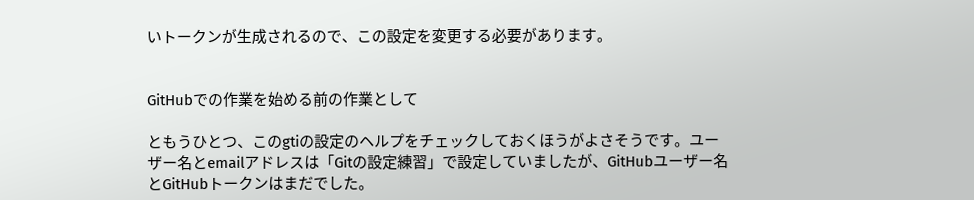いトークンが生成されるので、この設定を変更する必要があります。


GitHubでの作業を始める前の作業として

ともうひとつ、このgtiの設定のヘルプをチェックしておくほうがよさそうです。ユーザー名とemailアドレスは「Gitの設定練習」で設定していましたが、GitHubユーザー名とGitHubトークンはまだでした。